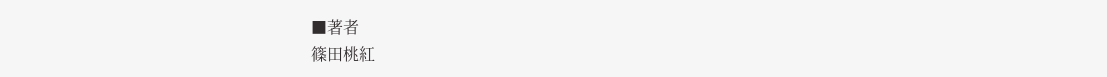■著者
篠田桃紅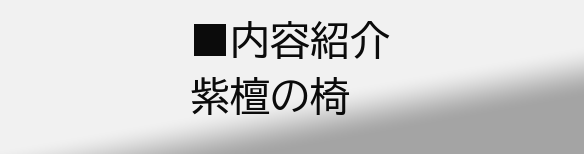■内容紹介
紫檀の椅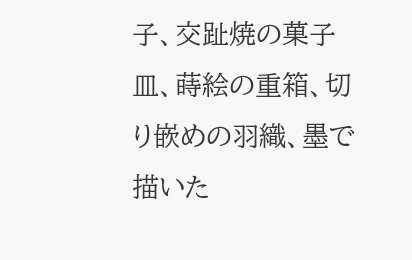子、交趾焼の菓子皿、蒔絵の重箱、切り嵌めの羽織、墨で描いた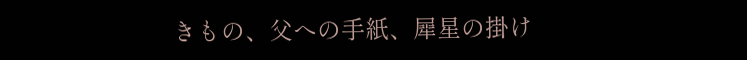きもの、父への手紙、犀星の掛け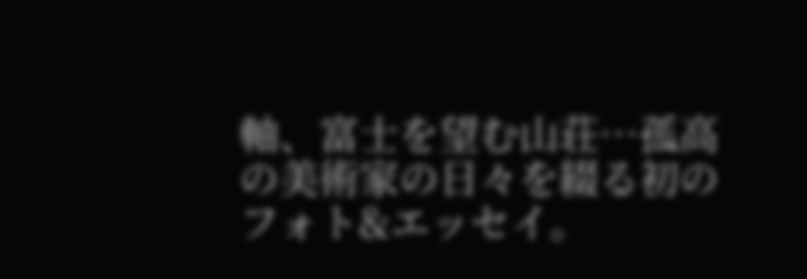軸、富士を望む山荘…孤高の美術家の日々を綴る初のフォト&エッセイ。